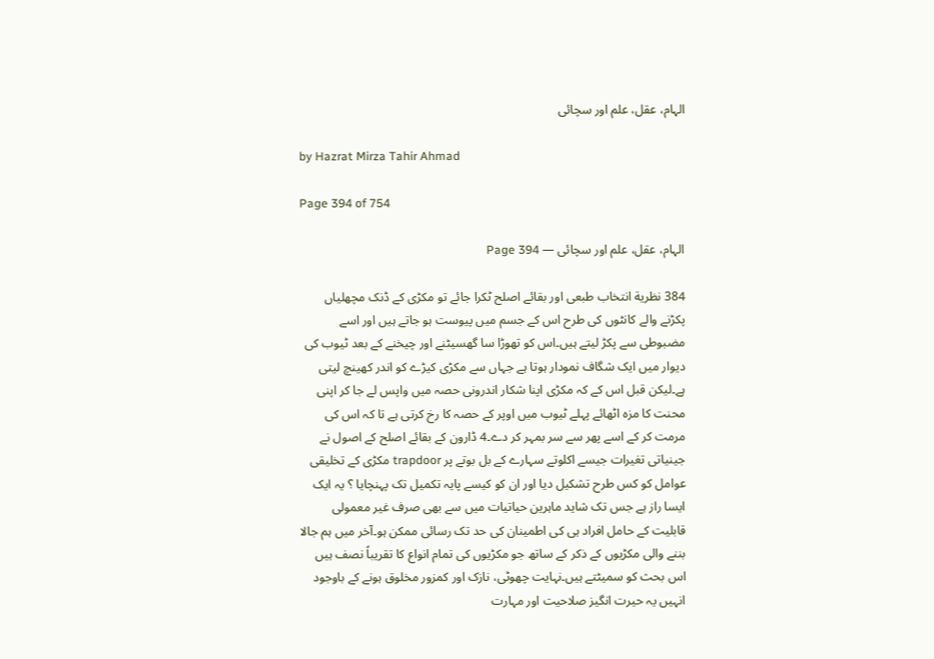الہام، عقل، علم اور سچائی

by Hazrat Mirza Tahir Ahmad

Page 394 of 754

الہام، عقل، علم اور سچائی — Page 394

384 نظرية انتخاب طبعی اور بقائے اصلح ٹکرا جائے تو مکڑی کے ڈنک مچھلیاں پکڑنے والے کانٹوں کی طرح اس کے جسم میں پیوست ہو جاتے ہیں اور اسے مضبوطی سے پکڑ لیتے ہیں۔اس کو تھوڑا سا گھسیٹنے اور چیخنے کے بعد ٹیوب کی دیوار میں ایک شگاف نمودار ہوتا ہے جہاں سے مکڑی کیڑے کو اندر کھینچ لیتی ہے۔لیکن قبل اس کے کہ مکڑی اپنا شکار اندرونی حصہ میں واپس لے جا کر اپنی محنت کا مزہ اٹھائے پہلے ٹیوب میں اوپر کے حصہ کا رخ کرتی ہے تا کہ اس کی مرمت کر کے اسے پھر سے سر بمہر کر دے۔4 ڈارون کے بقائے اصلح کے اصول نے جینیاتی تغیرات جیسے اکلوتے سہارے کے بل بوتے پر trapdoor مکڑی کے تخلیقی عوامل کو کس طرح تشکیل دیا اور ان کو کیسے پایہ تکمیل تک پہنچایا ؟ یہ ایک ایسا راز ہے جس تک شاید ماہرین حیاتیات میں سے بھی صرف غیر معمولی قابلیت کے حامل افراد ہی کی اطمینان کی حد تک رسائی ممکن ہو۔آخر میں ہم جالا بننے والی مکڑیوں کے ذکر کے ساتھ جو مکڑیوں کی تمام انواع کا تقریباً نصف ہیں اس بحث کو سمیٹتے ہیں۔نہایت چھوٹی، نازک اور کمزور مخلوق ہونے کے باوجود انہیں یہ حیرت انگیز صلاحیت اور مہارت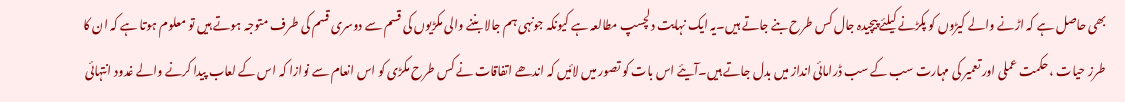بھی حاصل ہے کہ اڑنے والے کیڑوں کو پکڑنے کیلئے پیچیدہ جال کس طرح بنے جاتے ہیں۔یہ ایک نہایت دلچسپ مطالعہ ہے کیونکہ جونہی ہم جالا بننے والی مکڑیوں کی قسم سے دوسری قسم کی طرف متوجہ ہوتے ہیں تو معلوم ہوتا ہے کہ ان کا طرز حیات ، حکمت عملی اور تعمیر کی مہارت سب کے سب ڈرامائی انداز میں بدل جاتے ہیں۔آیئے اس بات کو تصور میں لائیں کہ اندھے اتفاقات نے کس طرح مکڑی کو اس انعام سے نوازا کہ اس کے لعاب پیدا کرنے والے غدود انتہائی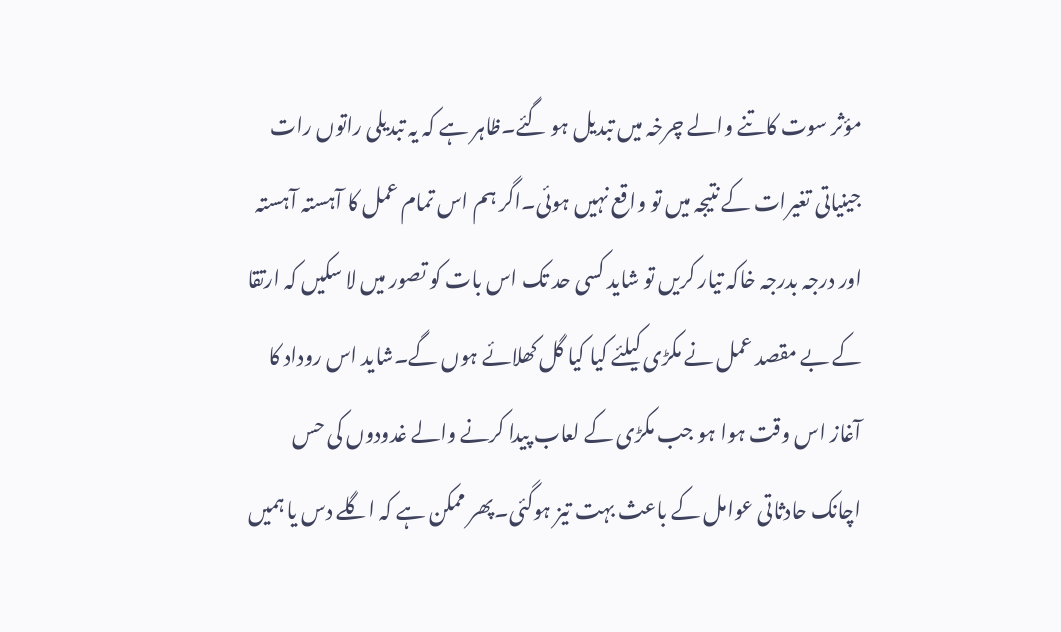مؤثر سوت کاتنے والے چرخہ میں تبدیل ہو گئے۔ظاہر ہے کہ یہ تبدیلی راتوں رات جینیاتی تغیرات کے نتیجہ میں تو واقع نہیں ہوئی۔اگر ہم اس تمام عمل کا آہستہ آہستہ اور درجہ بدرجہ خاکہ تیار کریں تو شاید کسی حد تک اس بات کو تصور میں لا سکیں کہ ارتقا کے بے مقصد عمل نے مکڑی کیلئے کیا کیا گل کھلائے ہوں گے۔شاید اس روداد کا آغاز اس وقت ہوا ہو جب مکڑی کے لعاب پیدا کرنے والے غدودوں کی حس اچانک حادثاتی عوامل کے باعث بہت تیز ہوگئی۔پھر ممکن ہے کہ اگلے دس یا ہمیں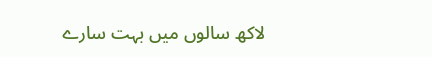لاکھ سالوں میں بہت سارے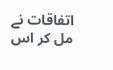اتفاقات نے مل کر اس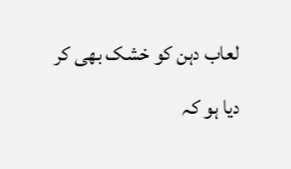لعاب دہن کو خشک بھی کر دیا ہو کہ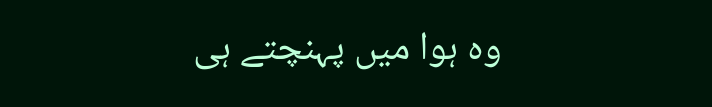وہ ہوا میں پہنچتے ہی